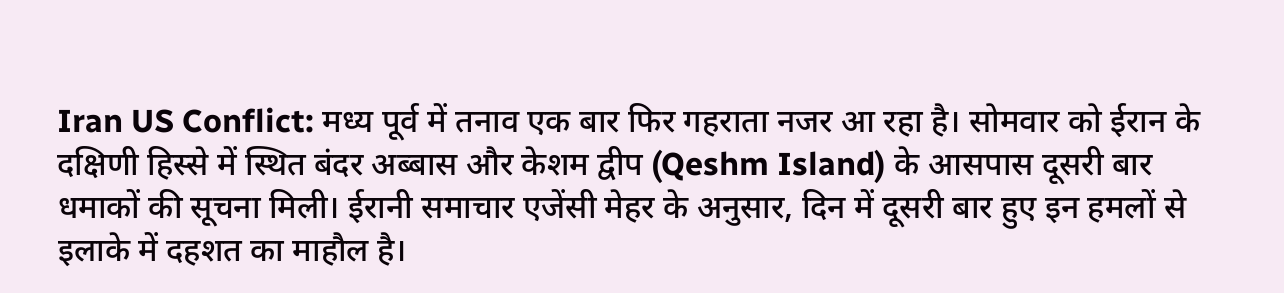Iran US Conflict: मध्य पूर्व में तनाव एक बार फिर गहराता नजर आ रहा है। सोमवार को ईरान के दक्षिणी हिस्से में स्थित बंदर अब्बास और केशम द्वीप (Qeshm Island) के आसपास दूसरी बार धमाकों की सूचना मिली। ईरानी समाचार एजेंसी मेहर के अनुसार, दिन में दूसरी बार हुए इन हमलों से इलाके में दहशत का माहौल है।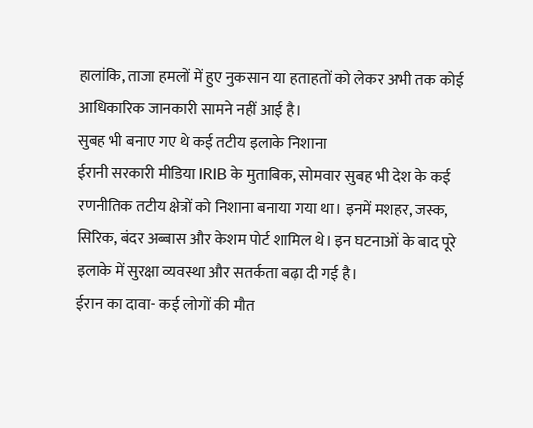हालांकि, ताजा हमलों में हुए नुकसान या हताहतों को लेकर अभी तक कोई आधिकारिक जानकारी सामने नहीं आई है।
सुबह भी बनाए गए थे कई तटीय इलाके निशाना
ईरानी सरकारी मीडिया IRIB के मुताबिक, सोमवार सुबह भी देश के कई रणनीतिक तटीय क्षेत्रों को निशाना बनाया गया था। इनमें मशहर, जस्क, सिरिक, बंदर अब्बास और केशम पोर्ट शामिल थे। इन घटनाओं के बाद पूरे इलाके में सुरक्षा व्यवस्था और सतर्कता बढ़ा दी गई है।
ईरान का दावा- कई लोगों की मौत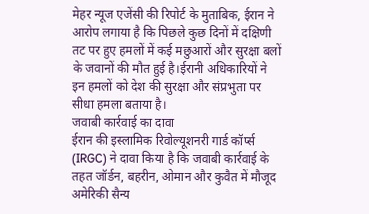मेहर न्यूज एजेंसी की रिपोर्ट के मुताबिक, ईरान ने आरोप लगाया है कि पिछले कुछ दिनों में दक्षिणी तट पर हुए हमलों में कई मछुआरों और सुरक्षा बलों के जवानों की मौत हुई है।ईरानी अधिकारियों ने इन हमलों को देश की सुरक्षा और संप्रभुता पर सीधा हमला बताया है।
जवाबी कार्रवाई का दावा
ईरान की इस्लामिक रिवोल्यूशनरी गार्ड कॉर्प्स (IRGC) ने दावा किया है कि जवाबी कार्रवाई के तहत जॉर्डन, बहरीन, ओमान और कुवैत में मौजूद अमेरिकी सैन्य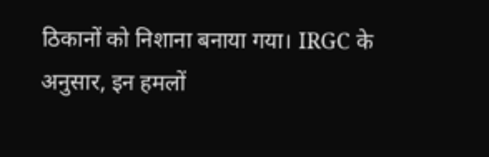ठिकानों को निशाना बनाया गया। IRGC के अनुसार, इन हमलों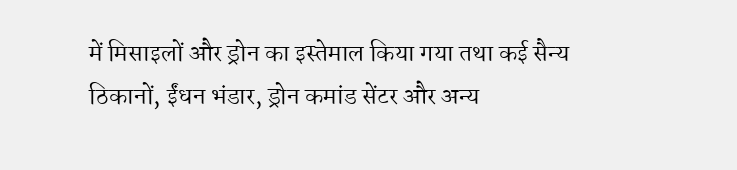में मिसाइलों और ड्रोन का इस्तेमाल किया गया तथा कई सैन्य ठिकानों, ईंधन भंडार, ड्रोन कमांड सेंटर और अन्य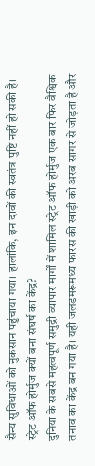सैन्य सुविधाओं को नुकसान पहुंचाया गया। हालांकि, इन दावों की स्वतंत्र पुष्टि नहीं हो सकी है।
स्ट्रेट ऑफ होर्मुज क्यों बना संघर्ष का केंद्र?
दुनिया के सबसे महत्वपूर्ण समुद्री व्यापार मार्गों में शामिल स्ट्रेट ऑफ होर्मुज एक बार फिर वैश्विक तनाव का केंद्र बन गया है। यही जलडमरूमध्य फारस की खाड़ी को अरब सागर से जोड़ता है और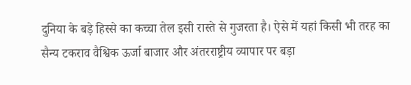दुनिया के बड़े हिस्से का कच्चा तेल इसी रास्ते से गुजरता है। ऐसे में यहां किसी भी तरह का सैन्य टकराव वैश्विक ऊर्जा बाजार और अंतरराष्ट्रीय व्यापार पर बड़ा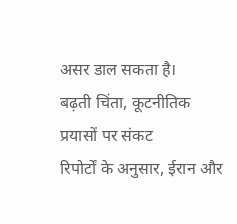असर डाल सकता है।
बढ़ती चिंता, कूटनीतिक प्रयासों पर संकट
रिपोर्टों के अनुसार, ईरान और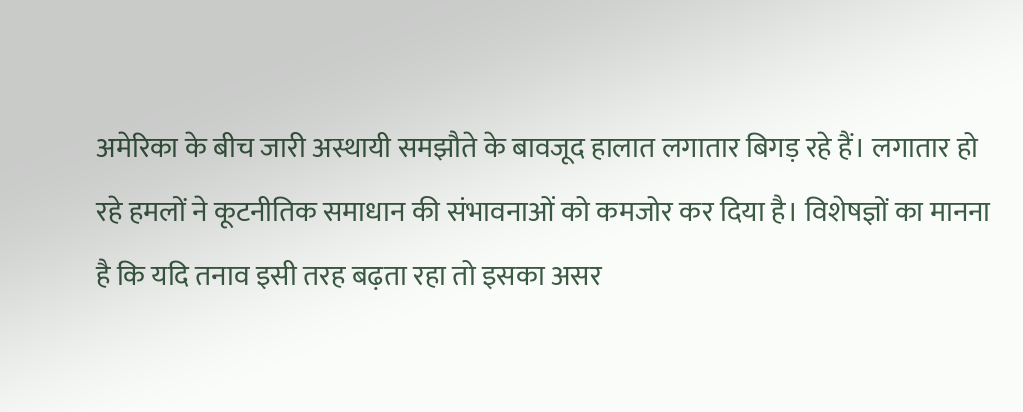अमेरिका के बीच जारी अस्थायी समझौते के बावजूद हालात लगातार बिगड़ रहे हैं। लगातार हो रहे हमलों ने कूटनीतिक समाधान की संभावनाओं को कमजोर कर दिया है। विशेषज्ञों का मानना है कि यदि तनाव इसी तरह बढ़ता रहा तो इसका असर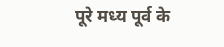पूरे मध्य पूर्व के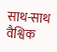साथ-साथ वैश्विक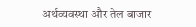अर्थव्यवस्था और तेल बाजार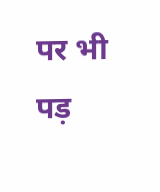पर भी पड़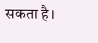सकता है।